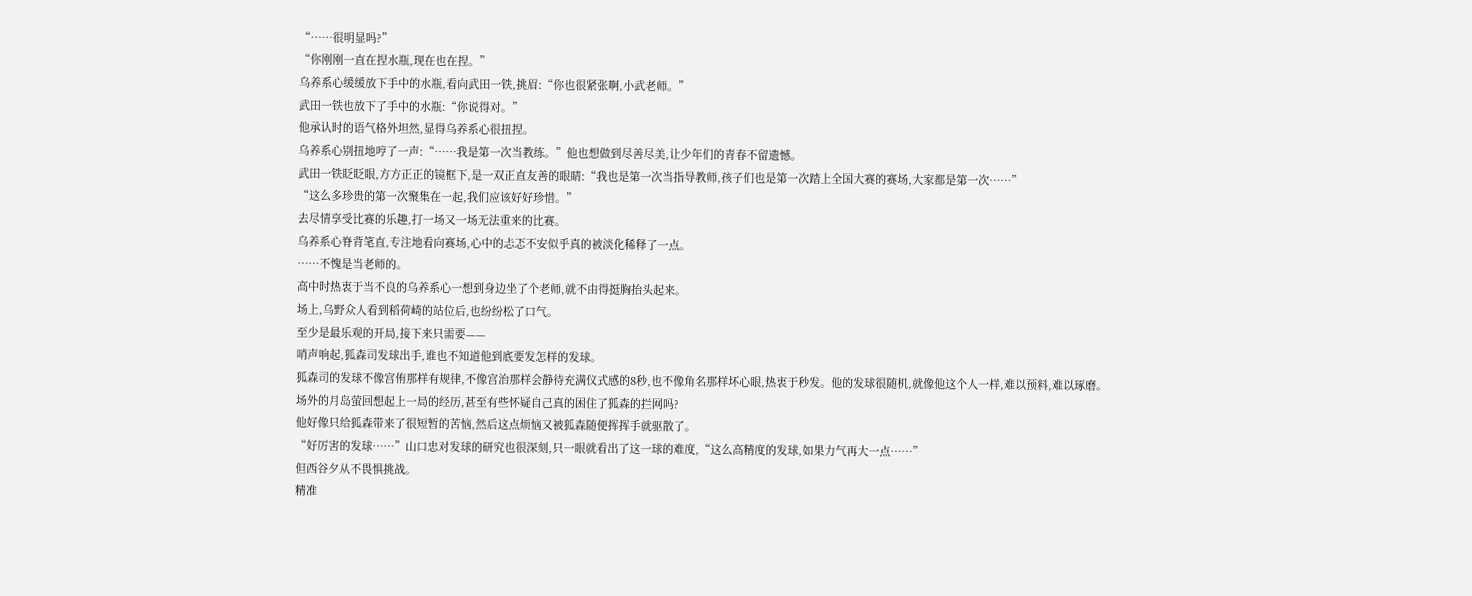“……很明显吗?”
“你刚刚一直在捏水瓶,现在也在捏。”
乌养系心缓缓放下手中的水瓶,看向武田一铁,挑眉:“你也很紧张啊,小武老师。”
武田一铁也放下了手中的水瓶:“你说得对。”
他承认时的语气格外坦然,显得乌养系心很扭捏。
乌养系心别扭地哼了一声:“……我是第一次当教练。”他也想做到尽善尽美,让少年们的青春不留遗憾。
武田一铁眨眨眼,方方正正的镜框下,是一双正直友善的眼睛:“我也是第一次当指导教师,孩子们也是第一次踏上全国大赛的赛场,大家都是第一次……”
“这么多珍贵的第一次聚集在一起,我们应该好好珍惜。”
去尽情享受比赛的乐趣,打一场又一场无法重来的比赛。
乌养系心脊背笔直,专注地看向赛场,心中的忐忑不安似乎真的被淡化稀释了一点。
……不愧是当老师的。
高中时热衷于当不良的乌养系心一想到身边坐了个老师,就不由得挺胸抬头起来。
场上,乌野众人看到稻荷崎的站位后,也纷纷松了口气。
至少是最乐观的开局,接下来只需要——
哨声响起,狐森司发球出手,谁也不知道他到底要发怎样的发球。
狐森司的发球不像宫侑那样有规律,不像宫治那样会静待充满仪式感的8秒,也不像角名那样坏心眼,热衷于秒发。他的发球很随机,就像他这个人一样,难以预料,难以琢磨。
场外的月岛萤回想起上一局的经历,甚至有些怀疑自己真的困住了狐森的拦网吗?
他好像只给狐森带来了很短暂的苦恼,然后这点烦恼又被狐森随便挥挥手就驱散了。
“好厉害的发球……”山口忠对发球的研究也很深刻,只一眼就看出了这一球的难度,“这么高精度的发球,如果力气再大一点……”
但西谷夕从不畏惧挑战。
精准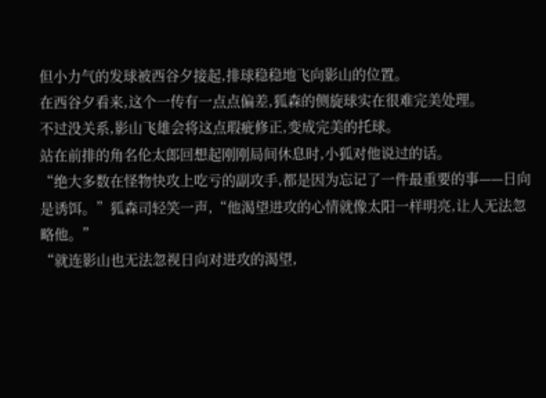但小力气的发球被西谷夕接起,排球稳稳地飞向影山的位置。
在西谷夕看来,这个一传有一点点偏差,狐森的侧旋球实在很难完美处理。
不过没关系,影山飞雄会将这点瑕疵修正,变成完美的托球。
站在前排的角名伦太郎回想起刚刚局间休息时,小狐对他说过的话。
“绝大多数在怪物快攻上吃亏的副攻手,都是因为忘记了一件最重要的事——日向是诱饵。”狐森司轻笑一声,“他渴望进攻的心情就像太阳一样明亮,让人无法忽略他。”
“就连影山也无法忽视日向对进攻的渴望,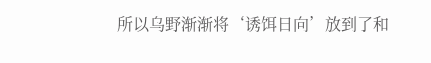所以乌野渐渐将‘诱饵日向’放到了和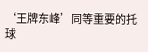‘王牌东峰’同等重要的托球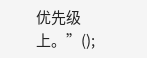优先级上。”();